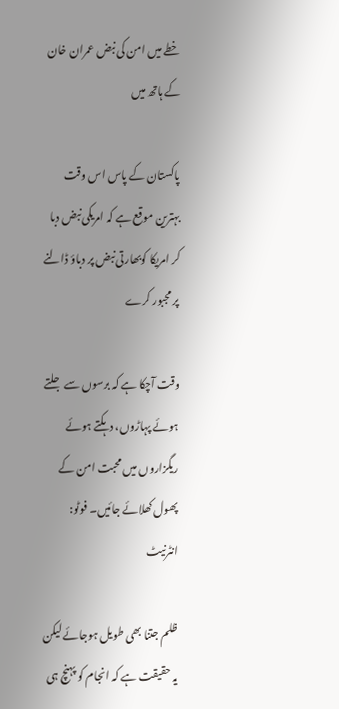خطے میں امن کی نبض عمران خان کے ہاتھ میں

پاکستان کے پاس اس وقت بہترین موقع ہے کہ امریکی نبض دبا کر امریکا کوبھارتی نبض پر دباؤ ڈالنے پر مجبور کرے

وقت آچکا ہے کہ برسوں سے جلتے ہوئے پہاڑوں، دہکتے ہوئے ریگزاروں میں محبت امن کے پھول کھلائے جائیں۔ فوٹو: انٹرنیٹ

ظلم جتنا بھی طویل ہوجائے لیکن یہ حقیقت ہے کہ انجام کو پہنچ ہی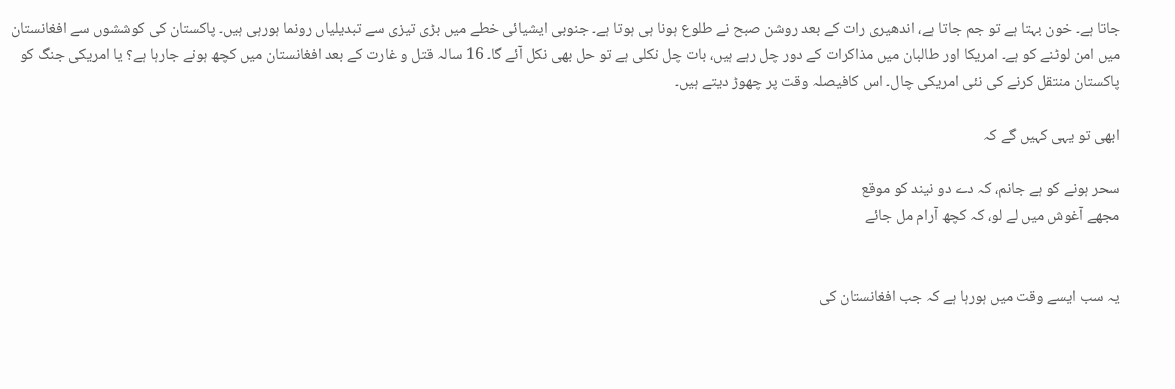جاتا ہے۔ خون بہتا ہے تو جم جاتا ہے، اندھیری رات کے بعد روشن صبح نے طلوع ہونا ہی ہوتا ہے۔ جنوبی ایشیائی خطے میں بڑی تیزی سے تبدیلیاں رونما ہورہی ہیں۔ پاکستان کی کوششوں سے افغانستان میں امن لوٹنے کو ہے۔ امریکا اور طالبان میں مذاکرات کے دور چل رہے ہیں، بات چل نکلی ہے تو حل بھی نکل آئے گا۔ 16 سالہ قتل و غارت کے بعد افغانستان میں کچھ ہونے جارہا ہے؟ یا امریکی جنگ کو پاکستان منتقل کرنے کی نئی امریکی چال۔ اس کافیصلہ وقت پر چھوڑ دیتے ہیں۔

ابھی تو یہی کہیں گے کہ

سحر ہونے کو ہے جانم، کہ دے دو نیند کو موقع
مجھے آغوش میں لے لو، کہ کچھ آرام مل جائے


یہ سب ایسے وقت میں ہورہا ہے کہ جب افغانستان کی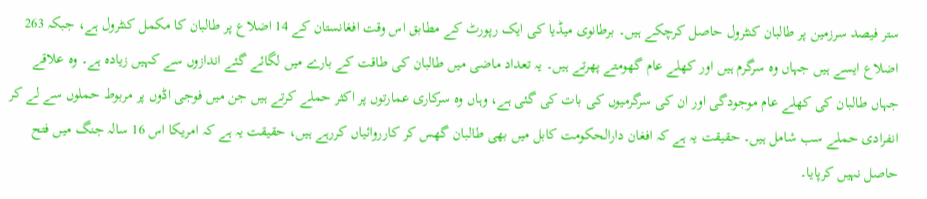ستر فیصد سرزمین پر طالبان کنٹرول حاصل کرچکے ہیں۔ برطانوی میڈیا کی ایک رپورٹ کے مطابق اس وقت افغانستان کے 14 اضلاع پر طالبان کا مکمل کنٹرول ہے، جبکہ 263 اضلاع ایسے ہیں جہاں وہ سرگرم ہیں اور کھلے عام گھومتے پھرتے ہیں۔ یہ تعداد ماضی میں طالبان کی طاقت کے بارے میں لگائے گئے اندازوں سے کہیں زیادہ ہے۔ وہ علاقے جہاں طالبان کی کھلے عام موجودگی اور ان کی سرگرمیوں کی بات کی گئی ہے، وہاں وہ سرکاری عمارتوں پر اکثر حملے کرتے ہیں جن میں فوجی اڈوں پر مربوط حملوں سے لے کر انفرادی حملے سب شامل ہیں۔ حقیقت یہ ہے کہ افغان دارالحکومت کابل میں بھی طالبان گھس کر کارروائیاں کررہے ہیں، حقیقت یہ ہے کہ امریکا اس 16 سالہ جنگ میں فتح حاصل نہیں کرپایا۔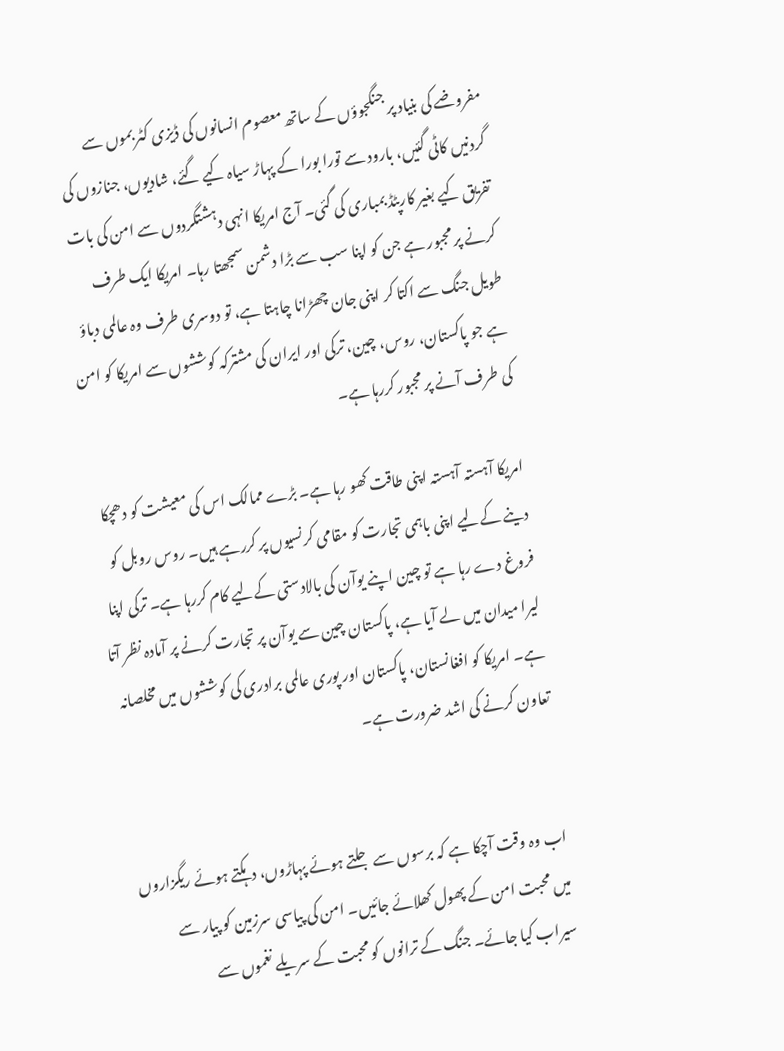مفروضے کی بنیاد پر جنگجوؤں کے ساتھ معصوم انسانوں کی ڈیزی کٹر بموں سے گردنیں کاٹی گئیں، بارود سے تورا بورا کے پہاڑ سیاہ کیے گئے، شادیوں، جنازوں کی تفریق کیے بغیر کارپٹڈ بمباری کی گئی۔ آج امریکا انہی دہشتگردوں سے امن کی بات کرنے پر مجبور ہے جن کو اپنا سب سے بڑا دشمن سمجھتا رہا۔ امریکا ایک طرف طویل جنگ سے اکتا کر اپنی جان چھڑانا چاہتا ہے، تو دوسری طرف وہ عالمی دباؤ ہے جو پاکستان، روس، چین، ترکی اور ایران کی مشترکہ کوششوں سے امریکا کو امن کی طرف آنے پر مجبور کررہا ہے۔

امریکا آہستہ آہستہ اپنی طاقت کھو رہا ہے۔ بڑے ممالک اس کی معیشت کو دھچکا دینے کےلیے اپنی باہمی تجارت کو مقامی کرنسیوں پر کررہے ہیں۔ روس روبل کو فروغ دے رہا ہے تو چین اپنے یوآن کی بالادستی کےلیے کام کررہا ہے۔ ترکی اپنا لیرا میدان میں لے آیا ہے، پاکستان چین سے یوآن پر تجارت کرنے پر آمادہ نظر آتا ہے۔ امریکا کو افغانستان، پاکستان اور پوری عالمی برادری کی کوششوں میں مخلصانہ تعاون کرنے کی اشد ضرورت ہے۔


اب وہ وقت آچکا ہے کہ برسوں سے جلتے ہوئے پہاڑوں، دہکتے ہوئے ریگزاروں میں محبت امن کے پھول کھلائے جائیں۔ امن کی پیاسی سرزمین کو پیار سے سیراب کیا جائے۔ جنگ کے ترانوں کو محبت کے سریلے نغموں سے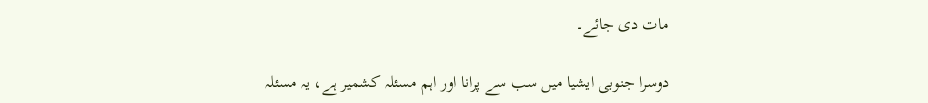مات دی جائے۔

دوسرا جنوبی ایشیا میں سب سے پرانا اور اہم مسئلہ کشمیر ہے، یہ مسئلہ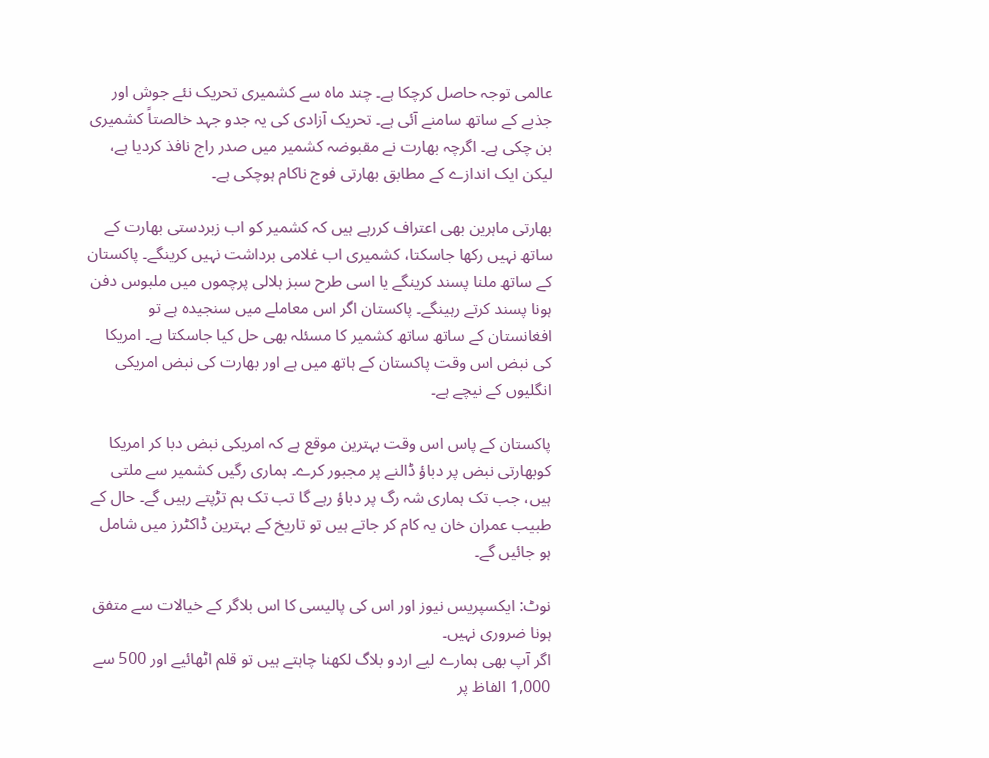عالمی توجہ حاصل کرچکا ہے۔ چند ماہ سے کشمیری تحریک نئے جوش اور جذبے کے ساتھ سامنے آئی ہے۔ تحریک آزادی کی یہ جدو جہد خالصتاً کشمیری بن چکی ہے۔ اگرچہ بھارت نے مقبوضہ کشمیر میں صدر راج نافذ کردیا ہے، لیکن ایک اندازے کے مطابق بھارتی فوج ناکام ہوچکی ہے۔

بھارتی ماہرین بھی اعتراف کررہے ہیں کہ کشمیر کو اب زبردستی بھارت کے ساتھ نہیں رکھا جاسکتا، کشمیری اب غلامی برداشت نہیں کرینگے۔ پاکستان کے ساتھ ملنا پسند کرینگے یا اسی طرح سبز ہلالی پرچموں میں ملبوس دفن ہونا پسند کرتے رہینگے۔ پاکستان اگر اس معاملے میں سنجیدہ ہے تو افغانستان کے ساتھ ساتھ کشمیر کا مسئلہ بھی حل کیا جاسکتا ہے۔ امریکا کی نبض اس وقت پاکستان کے ہاتھ میں ہے اور بھارت کی نبض امریکی انگلیوں کے نیچے ہے۔

پاکستان کے پاس اس وقت بہترین موقع ہے کہ امریکی نبض دبا کر امریکا کوبھارتی نبض پر دباؤ ڈالنے پر مجبور کرے۔ ہماری رگیں کشمیر سے ملتی ہیں، جب تک ہماری شہ رگ پر دباؤ رہے گا تب تک ہم تڑپتے رہیں گے۔ حال کے طبیب عمران خان یہ کام کر جاتے ہیں تو تاریخ کے بہترین ڈاکٹرز میں شامل ہو جائیں گے۔

نوٹ: ایکسپریس نیوز اور اس کی پالیسی کا اس بلاگر کے خیالات سے متفق ہونا ضروری نہیں۔
اگر آپ بھی ہمارے لیے اردو بلاگ لکھنا چاہتے ہیں تو قلم اٹھائیے اور 500 سے 1,000 الفاظ پر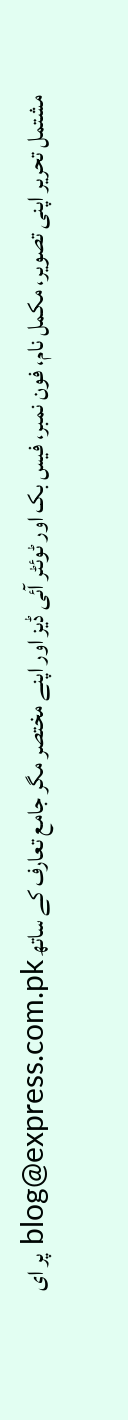مشتمل تحریر اپنی تصویر، مکمل نام، فون نمبر، فیس بک اور ٹوئٹر آئی ڈیز اور اپنے مختصر مگر جامع تعارف کے ساتھ blog@express.com.pk پر ای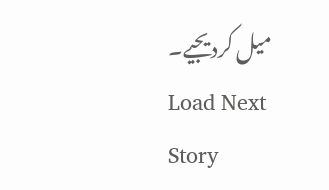میل کردیجیے۔
Load Next Story